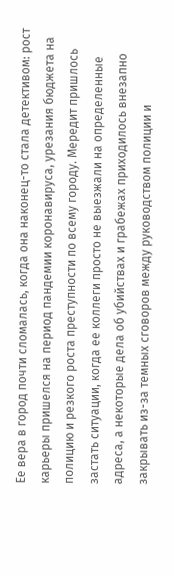Ее вера в город почти сломалась, когда она наконец-то стала детективом: рост карьеры пришелся на период пандемии коронавируса, урезания бюджета на полицию и резкого роста преступности по всему городу. Мередит пришлось застать ситуации, когда ее коллеги просто не выезжали на определенные адреса, а некоторые дела об убийствах и грабежах приходилось внезапно закрывать из-за темных сговоров между руководством полиции и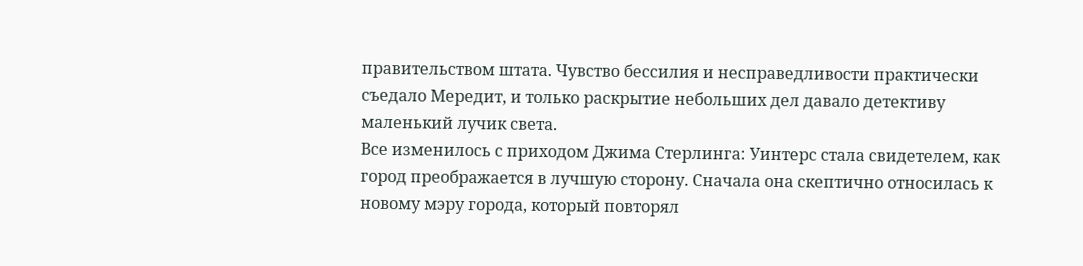правительством штата. Чувство бессилия и несправедливости практически съедало Мередит, и только раскрытие небольших дел давало детективу маленький лучик света.
Все изменилось с приходом Джима Стерлинга: Уинтерс стала свидетелем, как город преображается в лучшую сторону. Сначала она скептично относилась к новому мэру города, который повторял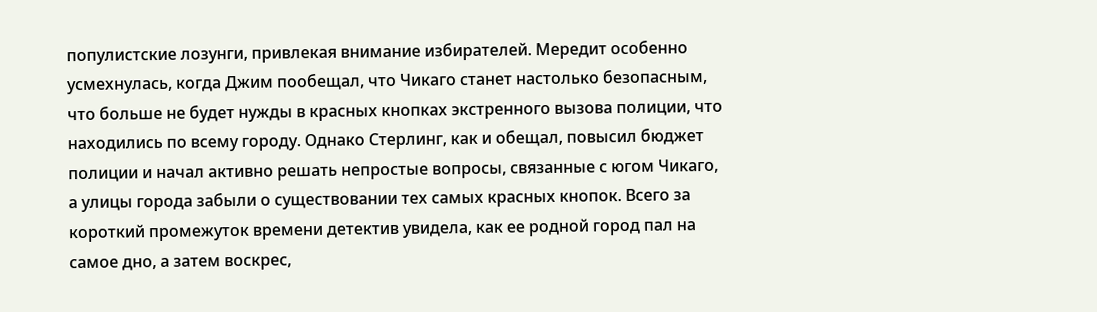популистские лозунги, привлекая внимание избирателей. Мередит особенно усмехнулась, когда Джим пообещал, что Чикаго станет настолько безопасным, что больше не будет нужды в красных кнопках экстренного вызова полиции, что находились по всему городу. Однако Стерлинг, как и обещал, повысил бюджет полиции и начал активно решать непростые вопросы, связанные с югом Чикаго, а улицы города забыли о существовании тех самых красных кнопок. Всего за короткий промежуток времени детектив увидела, как ее родной город пал на самое дно, а затем воскрес,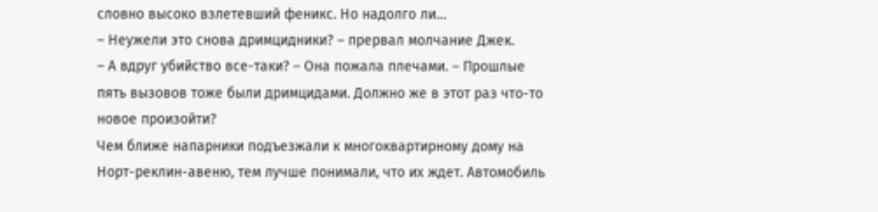словно высоко взлетевший феникс. Но надолго ли…
– Неужели это снова дримцидники? – прервал молчание Джек.
– А вдруг убийство все-таки? – Она пожала плечами. – Прошлые пять вызовов тоже были дримцидами. Должно же в этот раз что-то новое произойти?
Чем ближе напарники подъезжали к многоквартирному дому на Норт-реклин-авеню, тем лучше понимали, что их ждет. Автомобиль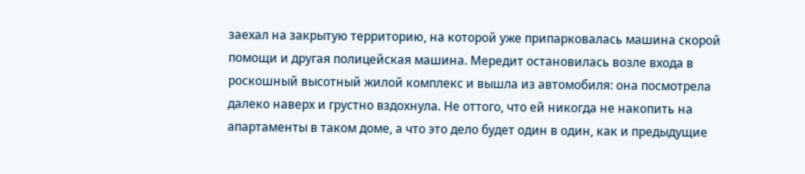заехал на закрытую территорию, на которой уже припарковалась машина скорой помощи и другая полицейская машина. Мередит остановилась возле входа в роскошный высотный жилой комплекс и вышла из автомобиля: она посмотрела далеко наверх и грустно вздохнула. Не оттого, что ей никогда не накопить на апартаменты в таком доме, а что это дело будет один в один, как и предыдущие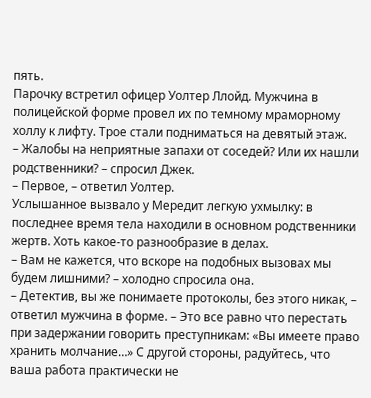пять.
Парочку встретил офицер Уолтер Ллойд. Мужчина в полицейской форме провел их по темному мраморному холлу к лифту. Трое стали подниматься на девятый этаж.
– Жалобы на неприятные запахи от соседей? Или их нашли родственники? – спросил Джек.
– Первое, – ответил Уолтер.
Услышанное вызвало у Мередит легкую ухмылку: в последнее время тела находили в основном родственники жертв. Хоть какое-то разнообразие в делах.
– Вам не кажется, что вскоре на подобных вызовах мы будем лишними? – холодно спросила она.
– Детектив, вы же понимаете протоколы, без этого никак, – ответил мужчина в форме. – Это все равно что перестать при задержании говорить преступникам: «Вы имеете право хранить молчание…» С другой стороны, радуйтесь, что ваша работа практически не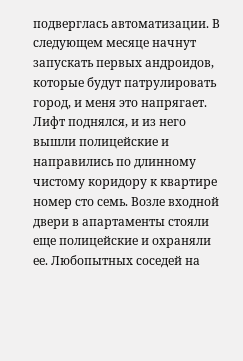подверглась автоматизации. В следующем месяце начнут запускать первых андроидов, которые будут патрулировать город, и меня это напрягает.
Лифт поднялся, и из него вышли полицейские и направились по длинному чистому коридору к квартире номер сто семь. Возле входной двери в апартаменты стояли еще полицейские и охраняли ее. Любопытных соседей на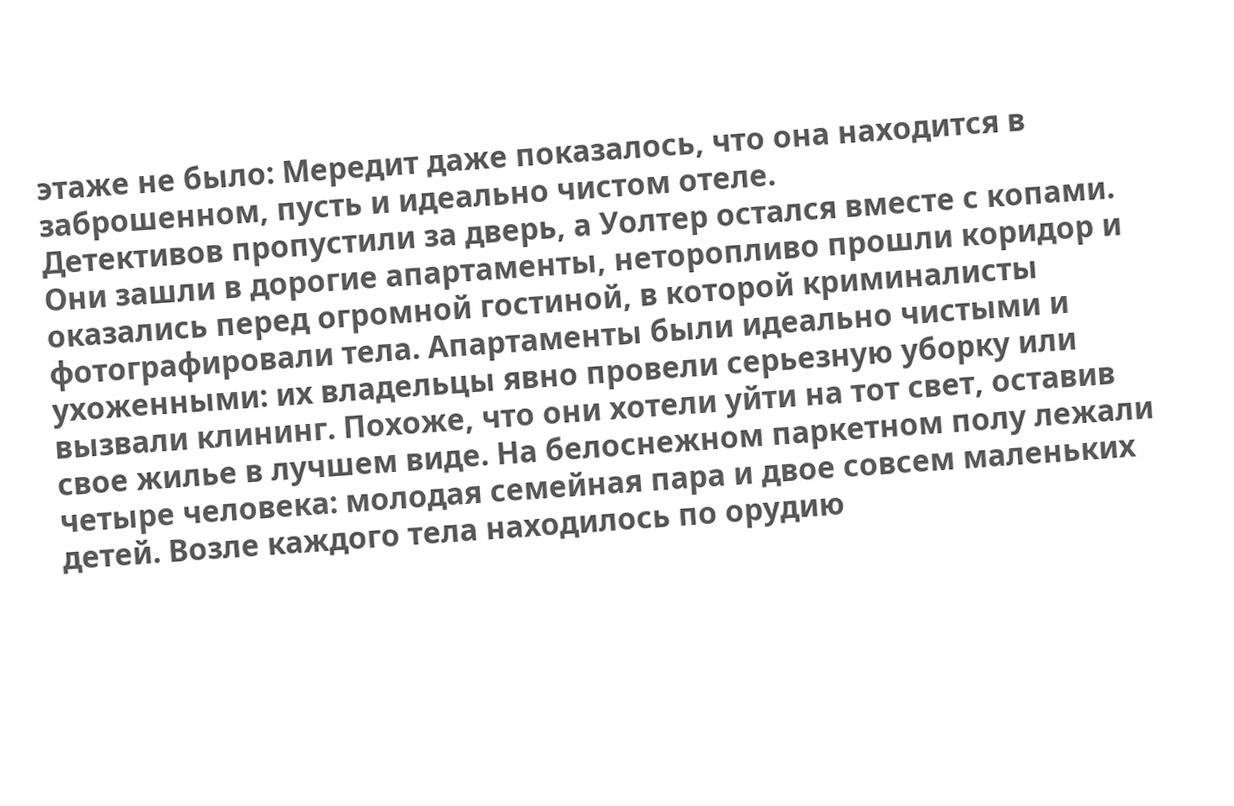этаже не было: Мередит даже показалось, что она находится в заброшенном, пусть и идеально чистом отеле.
Детективов пропустили за дверь, а Уолтер остался вместе с копами. Они зашли в дорогие апартаменты, неторопливо прошли коридор и оказались перед огромной гостиной, в которой криминалисты фотографировали тела. Апартаменты были идеально чистыми и ухоженными: их владельцы явно провели серьезную уборку или вызвали клининг. Похоже, что они хотели уйти на тот свет, оставив свое жилье в лучшем виде. На белоснежном паркетном полу лежали четыре человека: молодая семейная пара и двое совсем маленьких детей. Возле каждого тела находилось по орудию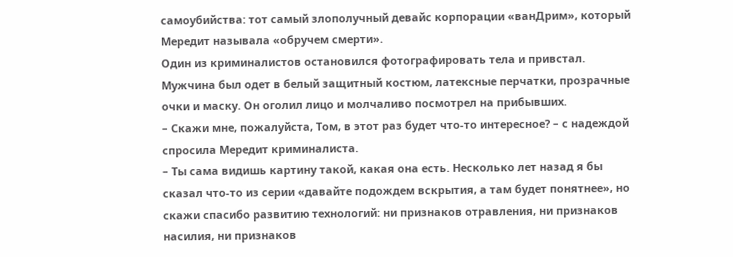самоубийства: тот самый злополучный девайс корпорации «ванДрим», который Мередит называла «обручем смерти».
Один из криминалистов остановился фотографировать тела и привстал. Мужчина был одет в белый защитный костюм, латексные перчатки, прозрачные очки и маску. Он оголил лицо и молчаливо посмотрел на прибывших.
– Скажи мне, пожалуйста, Том, в этот раз будет что-то интересное? – с надеждой спросила Мередит криминалиста.
– Ты сама видишь картину такой, какая она есть. Несколько лет назад я бы сказал что-то из серии «давайте подождем вскрытия, а там будет понятнее», но скажи спасибо развитию технологий: ни признаков отравления, ни признаков насилия, ни признаков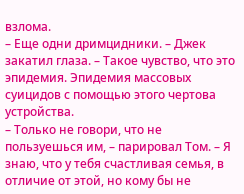взлома.
– Еще одни дримцидники. – Джек закатил глаза. – Такое чувство, что это эпидемия. Эпидемия массовых суицидов с помощью этого чертова устройства.
– Только не говори, что не пользуешься им, – парировал Том. – Я знаю, что у тебя счастливая семья, в отличие от этой, но кому бы не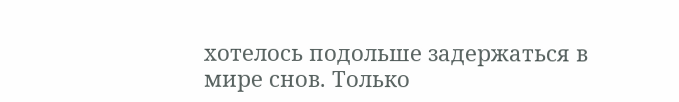хотелось подольше задержаться в мире снов. Только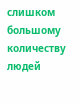слишком большому количеству людей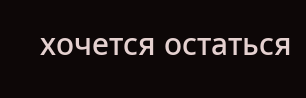хочется остаться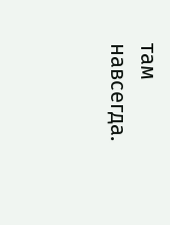там навсегда.